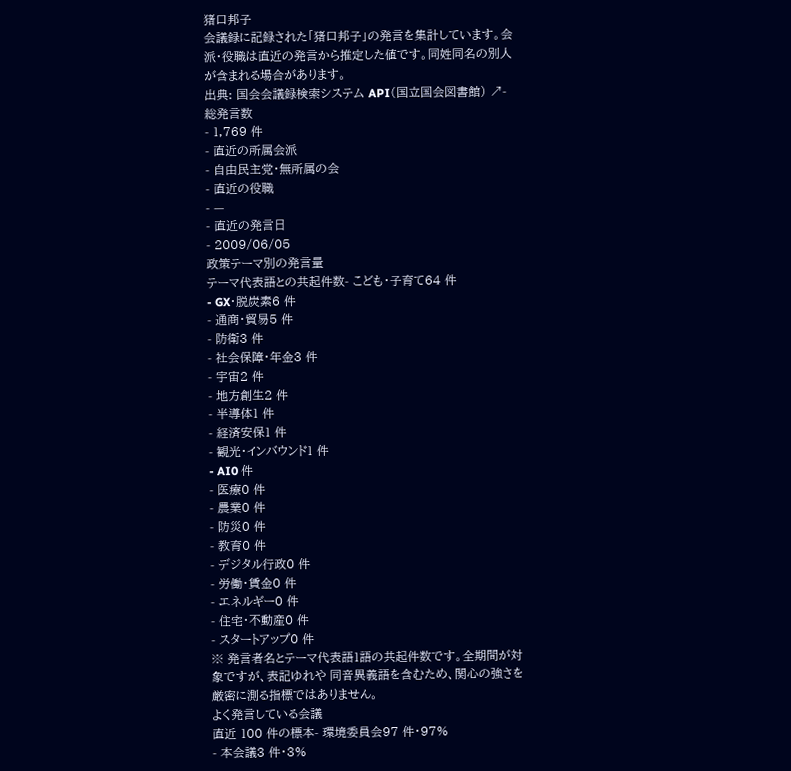猪口邦子
会議録に記録された「猪口邦子」の発言を集計しています。会派・役職は直近の発言から推定した値です。同姓同名の別人が含まれる場合があります。
出典: 国会会議録検索システム API(国立国会図書館) ↗- 総発言数
- 1,769 件
- 直近の所属会派
- 自由民主党・無所属の会
- 直近の役職
- —
- 直近の発言日
- 2009/06/05
政策テーマ別の発言量
テーマ代表語との共起件数- こども・子育て64 件
- GX・脱炭素6 件
- 通商・貿易5 件
- 防衛3 件
- 社会保障・年金3 件
- 宇宙2 件
- 地方創生2 件
- 半導体1 件
- 経済安保1 件
- 観光・インバウンド1 件
- AI0 件
- 医療0 件
- 農業0 件
- 防災0 件
- 教育0 件
- デジタル行政0 件
- 労働・賃金0 件
- エネルギー0 件
- 住宅・不動産0 件
- スタートアップ0 件
※ 発言者名とテーマ代表語1語の共起件数です。全期間が対象ですが、表記ゆれや 同音異義語を含むため、関心の強さを厳密に測る指標ではありません。
よく発言している会議
直近 100 件の標本- 環境委員会97 件・97%
- 本会議3 件・3%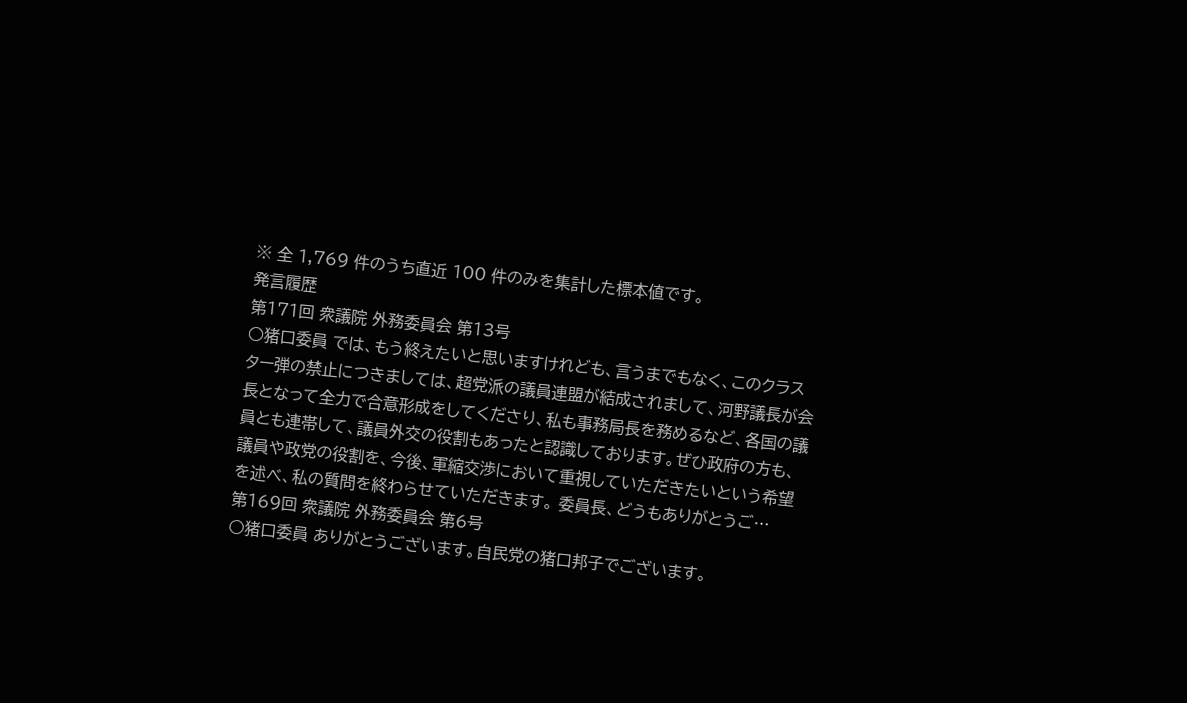※ 全 1,769 件のうち直近 100 件のみを集計した標本値です。
発言履歴
第171回 衆議院 外務委員会 第13号
○猪口委員 では、もう終えたいと思いますけれども、言うまでもなく、このクラスター弾の禁止につきましては、超党派の議員連盟が結成されまして、河野議長が会長となって全力で合意形成をしてくださり、私も事務局長を務めるなど、各国の議員とも連帯して、議員外交の役割もあったと認識しております。ぜひ政府の方も、議員や政党の役割を、今後、軍縮交渉において重視していただきたいという希望を述べ、私の質問を終わらせていただきます。 委員長、どうもありがとうご…
第169回 衆議院 外務委員会 第6号
○猪口委員 ありがとうございます。自民党の猪口邦子でございます。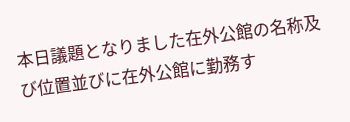本日議題となりました在外公館の名称及び位置並びに在外公館に勤務す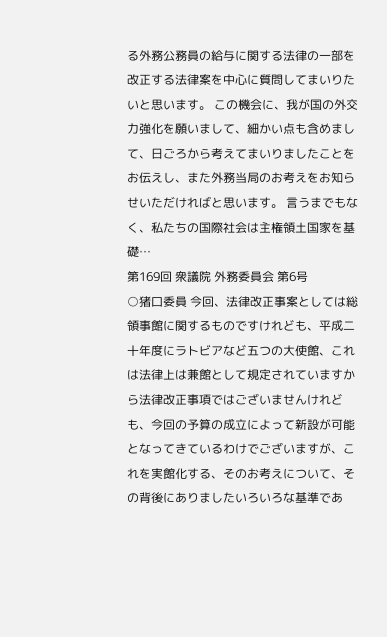る外務公務員の給与に関する法律の一部を改正する法律案を中心に質問してまいりたいと思います。 この機会に、我が国の外交力強化を願いまして、細かい点も含めまして、日ごろから考えてまいりましたことをお伝えし、また外務当局のお考えをお知らせいただければと思います。 言うまでもなく、私たちの国際社会は主権領土国家を基礎…
第169回 衆議院 外務委員会 第6号
○猪口委員 今回、法律改正事案としては総領事館に関するものですけれども、平成二十年度にラトビアなど五つの大使館、これは法律上は兼館として規定されていますから法律改正事項ではございませんけれども、今回の予算の成立によって新設が可能となってきているわけでございますが、これを実館化する、そのお考えについて、その背後にありましたいろいろな基準であ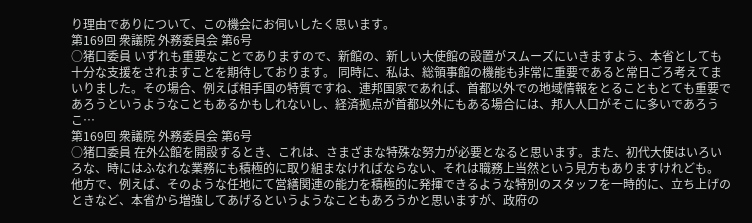り理由でありについて、この機会にお伺いしたく思います。
第169回 衆議院 外務委員会 第6号
○猪口委員 いずれも重要なことでありますので、新館の、新しい大使館の設置がスムーズにいきますよう、本省としても十分な支援をされますことを期待しております。 同時に、私は、総領事館の機能も非常に重要であると常日ごろ考えてまいりました。その場合、例えば相手国の特質ですね、連邦国家であれば、首都以外での地域情報をとることもとても重要であろうというようなこともあるかもしれないし、経済拠点が首都以外にもある場合には、邦人人口がそこに多いであろうこ…
第169回 衆議院 外務委員会 第6号
○猪口委員 在外公館を開設するとき、これは、さまざまな特殊な努力が必要となると思います。また、初代大使はいろいろな、時にはふなれな業務にも積極的に取り組まなければならない、それは職務上当然という見方もありますけれども。 他方で、例えば、そのような任地にて営繕関連の能力を積極的に発揮できるような特別のスタッフを一時的に、立ち上げのときなど、本省から増強してあげるというようなこともあろうかと思いますが、政府の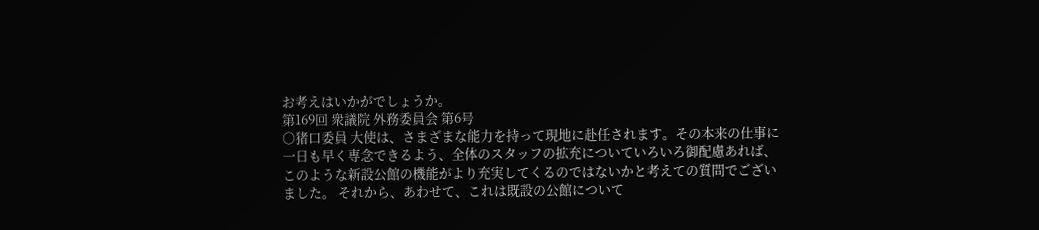お考えはいかがでしょうか。
第169回 衆議院 外務委員会 第6号
○猪口委員 大使は、さまざまな能力を持って現地に赴任されます。その本来の仕事に一日も早く専念できるよう、全体のスタッフの拡充についていろいろ御配慮あれば、このような新設公館の機能がより充実してくるのではないかと考えての質問でございました。 それから、あわせて、これは既設の公館について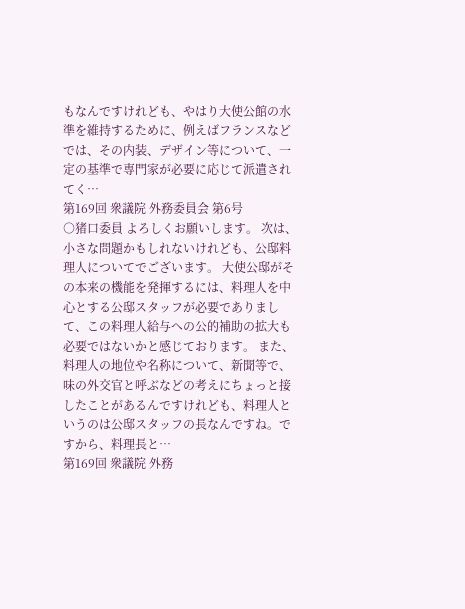もなんですけれども、やはり大使公館の水準を維持するために、例えばフランスなどでは、その内装、デザイン等について、一定の基準で専門家が必要に応じて派遣されてく…
第169回 衆議院 外務委員会 第6号
○猪口委員 よろしくお願いします。 次は、小さな問題かもしれないけれども、公邸料理人についてでございます。 大使公邸がその本来の機能を発揮するには、料理人を中心とする公邸スタッフが必要でありまして、この料理人給与への公的補助の拡大も必要ではないかと感じております。 また、料理人の地位や名称について、新聞等で、味の外交官と呼ぶなどの考えにちょっと接したことがあるんですけれども、料理人というのは公邸スタッフの長なんですね。ですから、料理長と…
第169回 衆議院 外務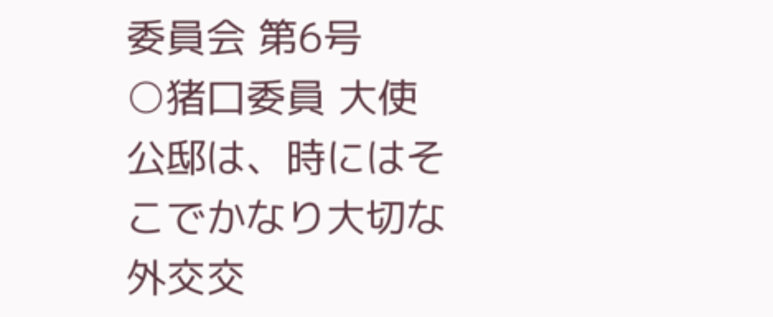委員会 第6号
○猪口委員 大使公邸は、時にはそこでかなり大切な外交交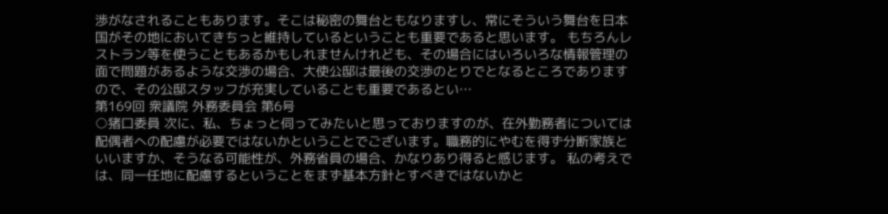渉がなされることもあります。そこは秘密の舞台ともなりますし、常にそういう舞台を日本国がその地においてきちっと維持しているということも重要であると思います。 もちろんレストラン等を使うこともあるかもしれませんけれども、その場合にはいろいろな情報管理の面で問題があるような交渉の場合、大使公邸は最後の交渉のとりでとなるところでありますので、その公邸スタッフが充実していることも重要であるとい…
第169回 衆議院 外務委員会 第6号
○猪口委員 次に、私、ちょっと伺ってみたいと思っておりますのが、在外勤務者については配偶者への配慮が必要ではないかということでございます。職務的にやむを得ず分断家族といいますか、そうなる可能性が、外務省員の場合、かなりあり得ると感じます。 私の考えでは、同一任地に配慮するということをまず基本方針とすべきではないかと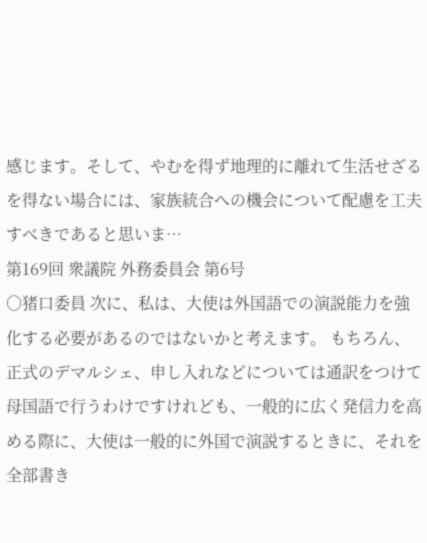感じます。そして、やむを得ず地理的に離れて生活せざるを得ない場合には、家族統合への機会について配慮を工夫すべきであると思いま…
第169回 衆議院 外務委員会 第6号
○猪口委員 次に、私は、大使は外国語での演説能力を強化する必要があるのではないかと考えます。 もちろん、正式のデマルシェ、申し入れなどについては通訳をつけて母国語で行うわけですけれども、一般的に広く発信力を高める際に、大使は一般的に外国で演説するときに、それを全部書き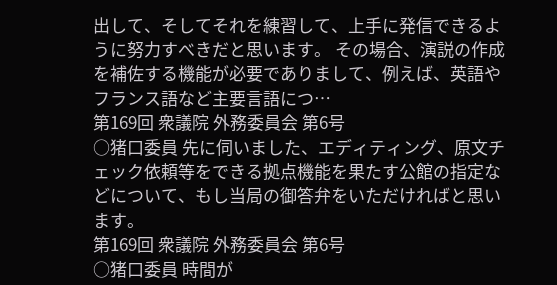出して、そしてそれを練習して、上手に発信できるように努力すべきだと思います。 その場合、演説の作成を補佐する機能が必要でありまして、例えば、英語やフランス語など主要言語につ…
第169回 衆議院 外務委員会 第6号
○猪口委員 先に伺いました、エディティング、原文チェック依頼等をできる拠点機能を果たす公館の指定などについて、もし当局の御答弁をいただければと思います。
第169回 衆議院 外務委員会 第6号
○猪口委員 時間が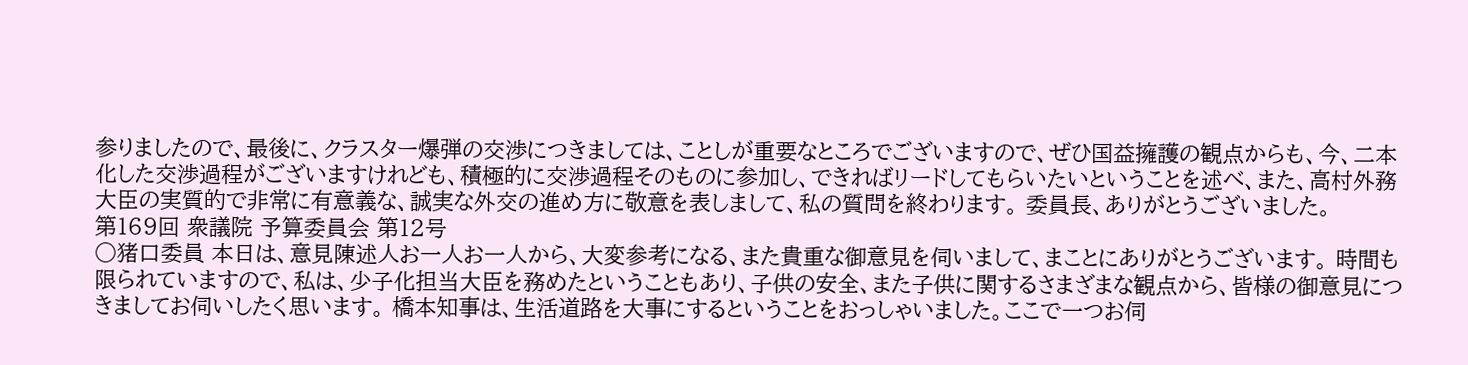参りましたので、最後に、クラスター爆弾の交渉につきましては、ことしが重要なところでございますので、ぜひ国益擁護の観点からも、今、二本化した交渉過程がございますけれども、積極的に交渉過程そのものに参加し、できればリードしてもらいたいということを述べ、また、高村外務大臣の実質的で非常に有意義な、誠実な外交の進め方に敬意を表しまして、私の質問を終わります。 委員長、ありがとうございました。
第169回 衆議院 予算委員会 第12号
○猪口委員 本日は、意見陳述人お一人お一人から、大変参考になる、また貴重な御意見を伺いまして、まことにありがとうございます。 時間も限られていますので、私は、少子化担当大臣を務めたということもあり、子供の安全、また子供に関するさまざまな観点から、皆様の御意見につきましてお伺いしたく思います。 橋本知事は、生活道路を大事にするということをおっしゃいました。ここで一つお伺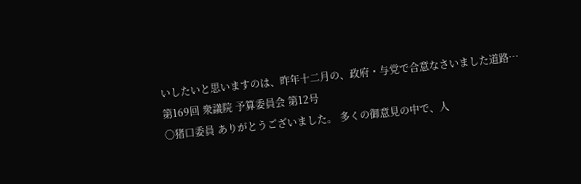いしたいと思いますのは、昨年十二月の、政府・与党で合意なさいました道路…
第169回 衆議院 予算委員会 第12号
○猪口委員 ありがとうございました。 多くの御意見の中で、人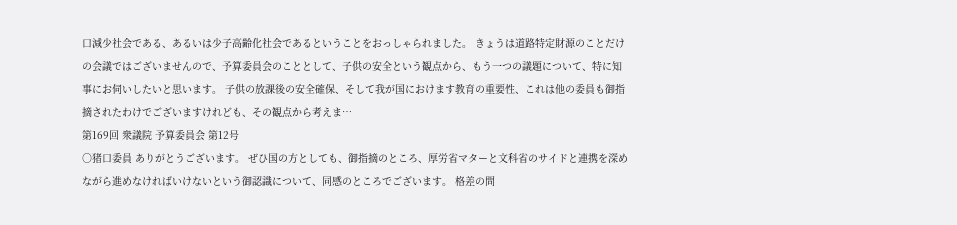口減少社会である、あるいは少子高齢化社会であるということをおっしゃられました。 きょうは道路特定財源のことだけの会議ではございませんので、予算委員会のこととして、子供の安全という観点から、もう一つの議題について、特に知事にお伺いしたいと思います。 子供の放課後の安全確保、そして我が国におけます教育の重要性、これは他の委員も御指摘されたわけでございますけれども、その観点から考えま…
第169回 衆議院 予算委員会 第12号
○猪口委員 ありがとうございます。 ぜひ国の方としても、御指摘のところ、厚労省マターと文科省のサイドと連携を深めながら進めなければいけないという御認識について、同感のところでございます。 格差の問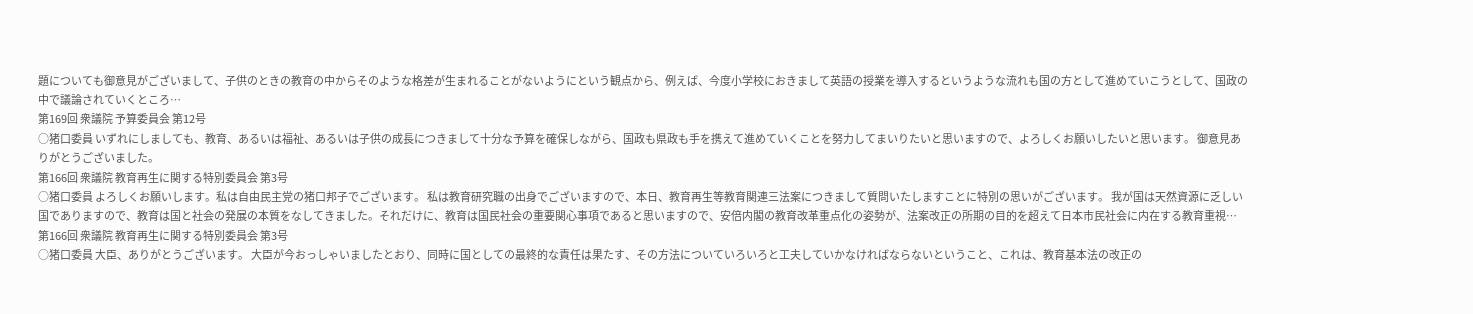題についても御意見がございまして、子供のときの教育の中からそのような格差が生まれることがないようにという観点から、例えば、今度小学校におきまして英語の授業を導入するというような流れも国の方として進めていこうとして、国政の中で議論されていくところ…
第169回 衆議院 予算委員会 第12号
○猪口委員 いずれにしましても、教育、あるいは福祉、あるいは子供の成長につきまして十分な予算を確保しながら、国政も県政も手を携えて進めていくことを努力してまいりたいと思いますので、よろしくお願いしたいと思います。 御意見ありがとうございました。
第166回 衆議院 教育再生に関する特別委員会 第3号
○猪口委員 よろしくお願いします。私は自由民主党の猪口邦子でございます。 私は教育研究職の出身でございますので、本日、教育再生等教育関連三法案につきまして質問いたしますことに特別の思いがございます。 我が国は天然資源に乏しい国でありますので、教育は国と社会の発展の本質をなしてきました。それだけに、教育は国民社会の重要関心事項であると思いますので、安倍内閣の教育改革重点化の姿勢が、法案改正の所期の目的を超えて日本市民社会に内在する教育重視…
第166回 衆議院 教育再生に関する特別委員会 第3号
○猪口委員 大臣、ありがとうございます。 大臣が今おっしゃいましたとおり、同時に国としての最終的な責任は果たす、その方法についていろいろと工夫していかなければならないということ、これは、教育基本法の改正の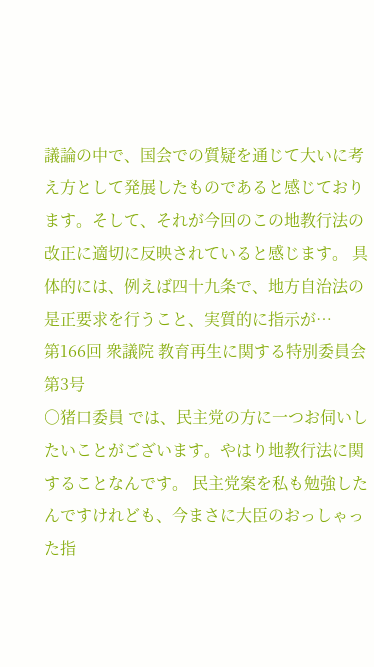議論の中で、国会での質疑を通じて大いに考え方として発展したものであると感じております。そして、それが今回のこの地教行法の改正に適切に反映されていると感じます。 具体的には、例えば四十九条で、地方自治法の是正要求を行うこと、実質的に指示が…
第166回 衆議院 教育再生に関する特別委員会 第3号
○猪口委員 では、民主党の方に一つお伺いしたいことがございます。やはり地教行法に関することなんです。 民主党案を私も勉強したんですけれども、今まさに大臣のおっしゃった指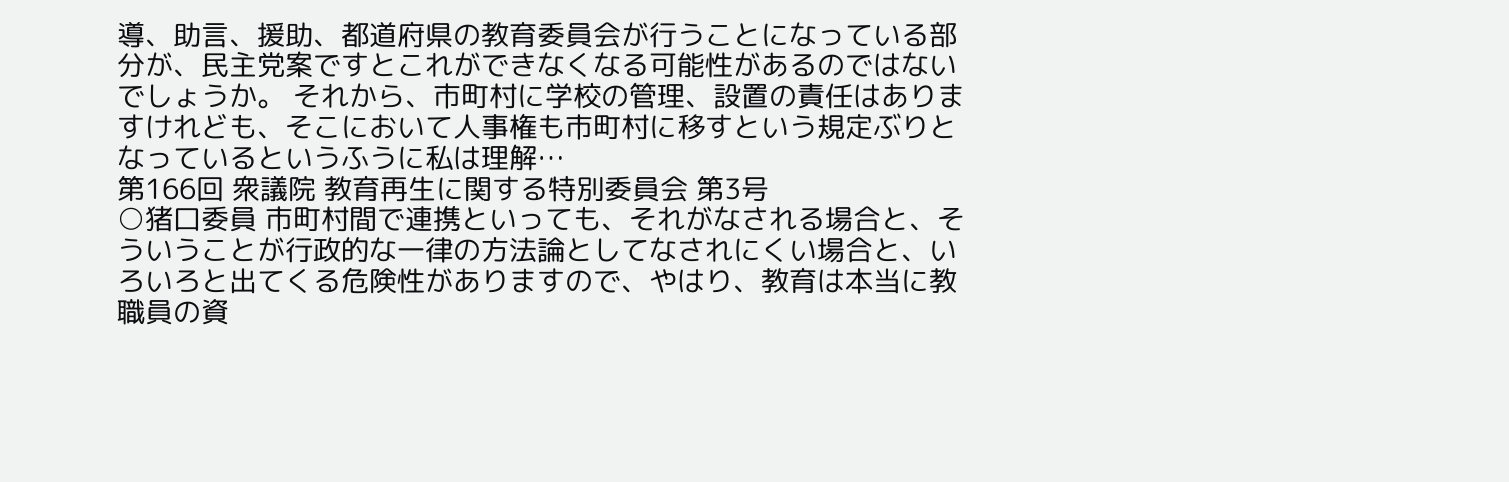導、助言、援助、都道府県の教育委員会が行うことになっている部分が、民主党案ですとこれができなくなる可能性があるのではないでしょうか。 それから、市町村に学校の管理、設置の責任はありますけれども、そこにおいて人事権も市町村に移すという規定ぶりとなっているというふうに私は理解…
第166回 衆議院 教育再生に関する特別委員会 第3号
○猪口委員 市町村間で連携といっても、それがなされる場合と、そういうことが行政的な一律の方法論としてなされにくい場合と、いろいろと出てくる危険性がありますので、やはり、教育は本当に教職員の資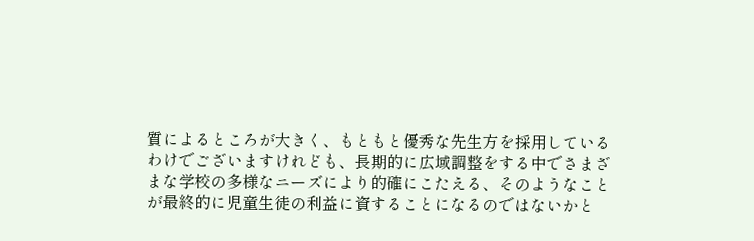質によるところが大きく、もともと優秀な先生方を採用しているわけでございますけれども、長期的に広域調整をする中でさまざまな学校の多様なニーズにより的確にこたえる、そのようなことが最終的に児童生徒の利益に資することになるのではないかと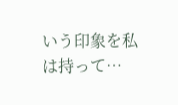いう印象を私は持って…